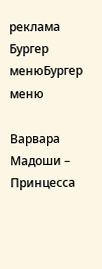реклама
Бургер менюБургер меню

Варвара Мадоши – Принцесса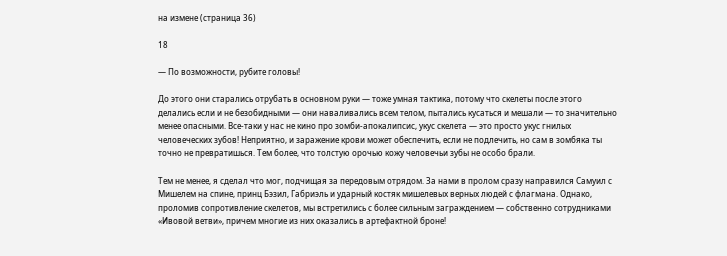на измене (страница 36)

18

— По возможности, рубите головы!

До этого они старались отрубать в основном руки — тоже умная тактика, потому что скелеты после этого делались если и не безобидными — они наваливались всем телом, пытались кусаться и мешали — то значительно менее опасными. Все-таки у нас не кино про зомби-апокалипсис, укус скелета — это просто укус гнилых человеческих зубов! Неприятно, и заражение крови может обеспечить, если не подлечить, но сам в зомбяка ты точно не превратишься. Тем более, что толстую орочью кожу человечьи зубы не особо брали.

Тем не менее, я сделал что мог, подчищая за передовым отрядом. За нами в пролом сразу направился Самуил с Мишелем на спине, принц Бэзил, Габриэль и ударный костяк мишелевых верных людей с флагмана. Однако, проломив сопротивление скелетов, мы встретились с более сильным заграждением — собственно сотрудниками «Ивовой ветви», причем многие из них оказались в артефактной броне!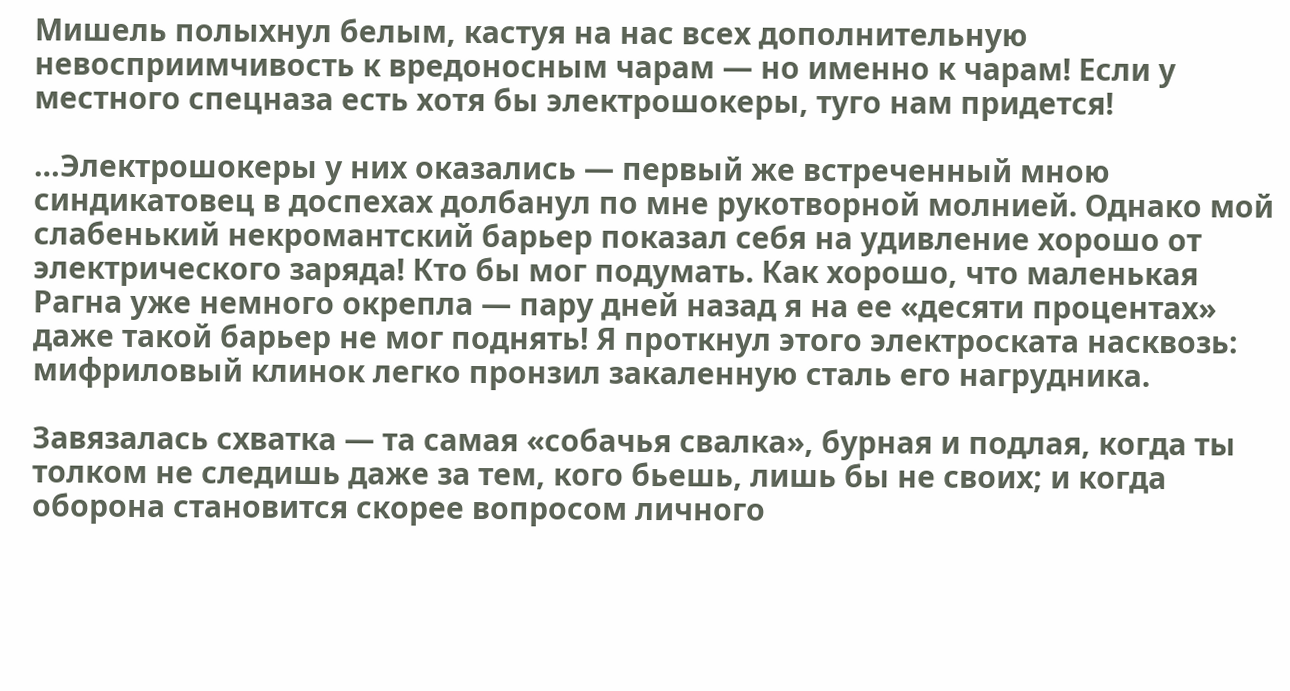Мишель полыхнул белым, кастуя на нас всех дополнительную невосприимчивость к вредоносным чарам — но именно к чарам! Если у местного спецназа есть хотя бы электрошокеры, туго нам придется!

…Электрошокеры у них оказались — первый же встреченный мною синдикатовец в доспехах долбанул по мне рукотворной молнией. Однако мой слабенький некромантский барьер показал себя на удивление хорошо от электрического заряда! Кто бы мог подумать. Как хорошо, что маленькая Рагна уже немного окрепла — пару дней назад я на ее «десяти процентах» даже такой барьер не мог поднять! Я проткнул этого электроската насквозь: мифриловый клинок легко пронзил закаленную сталь его нагрудника.

Завязалась схватка — та самая «собачья свалка», бурная и подлая, когда ты толком не следишь даже за тем, кого бьешь, лишь бы не своих; и когда оборона становится скорее вопросом личного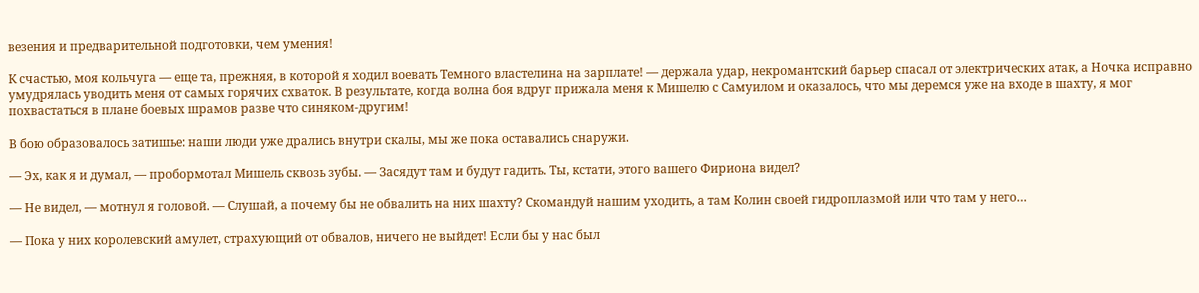везения и предварительной подготовки, чем умения!

К счастью, моя кольчуга — еще та, прежняя, в которой я ходил воевать Темного властелина на зарплате! — держала удар, некромантский барьер спасал от электрических атак, а Ночка исправно умудрялась уводить меня от самых горячих схваток. В результате, когда волна боя вдруг прижала меня к Мишелю с Самуилом и оказалось, что мы деремся уже на входе в шахту, я мог похвастаться в плане боевых шрамов разве что синяком-другим!

В бою образовалось затишье: наши люди уже дрались внутри скалы, мы же пока оставались снаружи.

— Эх, как я и думал, — пробормотал Мишель сквозь зубы. — Засядут там и будут гадить. Ты, кстати, этого вашего Фириона видел?

— Не видел, — мотнул я головой. — Слушай, а почему бы не обвалить на них шахту? Скомандуй нашим уходить, а там Колин своей гидроплазмой или что там у него…

— Пока у них королевский амулет, страхующий от обвалов, ничего не выйдет! Если бы у нас был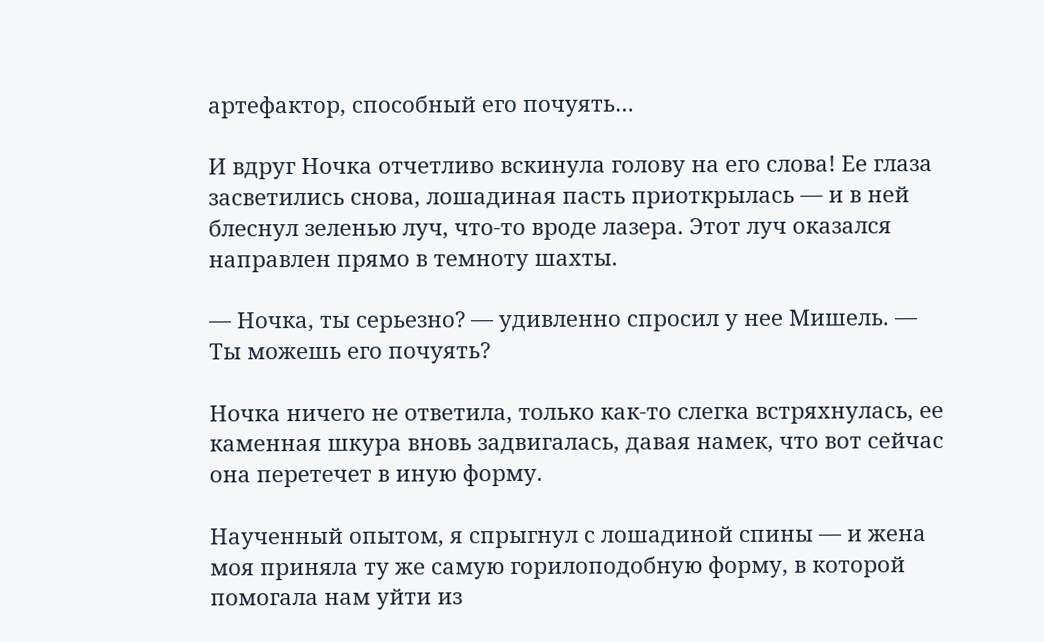артефактор, способный его почуять…

И вдруг Ночка отчетливо вскинула голову на его слова! Ее глаза засветились снова, лошадиная пасть приоткрылась — и в ней блеснул зеленью луч, что-то вроде лазера. Этот луч оказался направлен прямо в темноту шахты.

— Ночка, ты серьезно? — удивленно спросил у нее Мишель. — Ты можешь его почуять?

Ночка ничего не ответила, только как-то слегка встряхнулась, ее каменная шкура вновь задвигалась, давая намек, что вот сейчас она перетечет в иную форму.

Наученный опытом, я спрыгнул с лошадиной спины — и жена моя приняла ту же самую горилоподобную форму, в которой помогала нам уйти из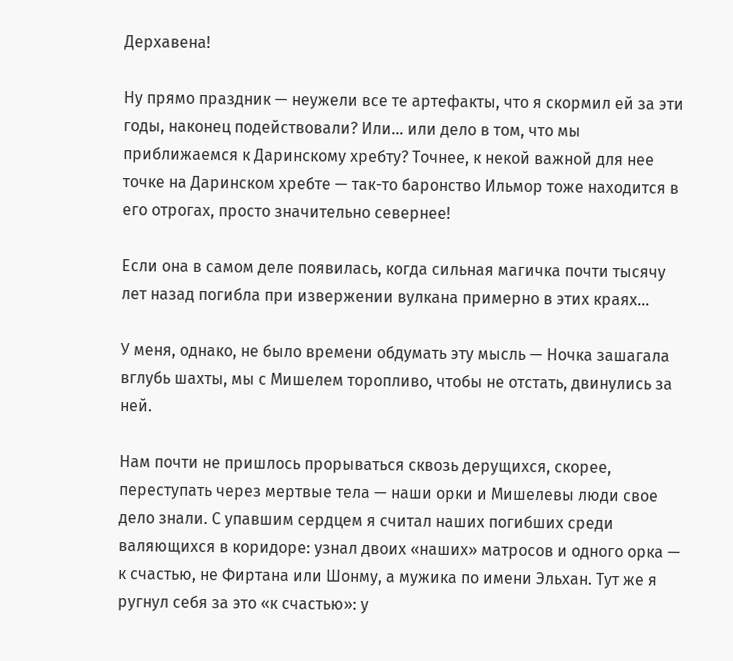Дерхавена!

Ну прямо праздник — неужели все те артефакты, что я скормил ей за эти годы, наконец подействовали? Или… или дело в том, что мы приближаемся к Даринскому хребту? Точнее, к некой важной для нее точке на Даринском хребте — так-то баронство Ильмор тоже находится в его отрогах, просто значительно севернее!

Если она в самом деле появилась, когда сильная магичка почти тысячу лет назад погибла при извержении вулкана примерно в этих краях…

У меня, однако, не было времени обдумать эту мысль — Ночка зашагала вглубь шахты, мы с Мишелем торопливо, чтобы не отстать, двинулись за ней.

Нам почти не пришлось прорываться сквозь дерущихся, скорее, переступать через мертвые тела — наши орки и Мишелевы люди свое дело знали. С упавшим сердцем я считал наших погибших среди валяющихся в коридоре: узнал двоих «наших» матросов и одного орка — к счастью, не Фиртана или Шонму, а мужика по имени Эльхан. Тут же я ругнул себя за это «к счастью»: у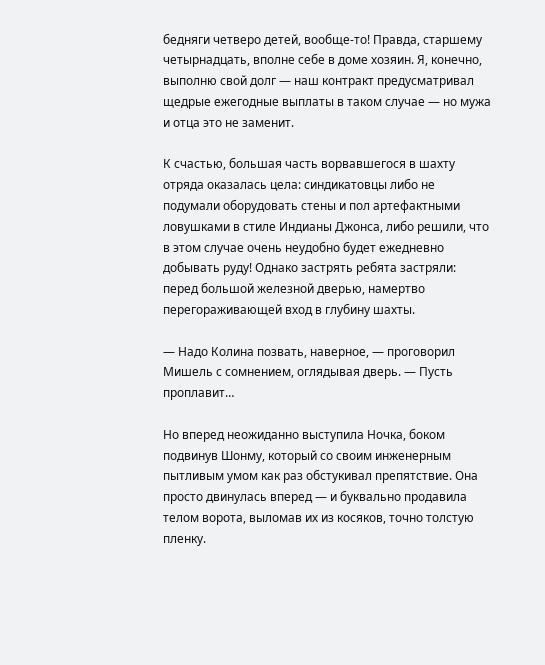бедняги четверо детей, вообще-то! Правда, старшему четырнадцать, вполне себе в доме хозяин. Я, конечно, выполню свой долг — наш контракт предусматривал щедрые ежегодные выплаты в таком случае — но мужа и отца это не заменит.

К счастью, большая часть ворвавшегося в шахту отряда оказалась цела: синдикатовцы либо не подумали оборудовать стены и пол артефактными ловушками в стиле Индианы Джонса, либо решили, что в этом случае очень неудобно будет ежедневно добывать руду! Однако застрять ребята застряли: перед большой железной дверью, намертво перегораживающей вход в глубину шахты.

— Надо Колина позвать, наверное, — проговорил Мишель с сомнением, оглядывая дверь. — Пусть проплавит…

Но вперед неожиданно выступила Ночка, боком подвинув Шонму, который со своим инженерным пытливым умом как раз обстукивал препятствие. Она просто двинулась вперед — и буквально продавила телом ворота, выломав их из косяков, точно толстую пленку.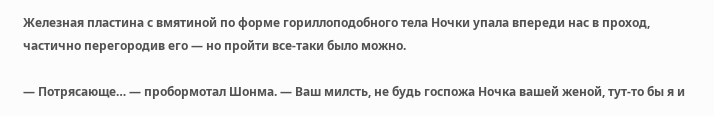Железная пластина с вмятиной по форме гориллоподобного тела Ночки упала впереди нас в проход, частично перегородив его — но пройти все-таки было можно.

— Потрясающе… — пробормотал Шонма. — Ваш милсть, не будь госпожа Ночка вашей женой, тут-то бы я и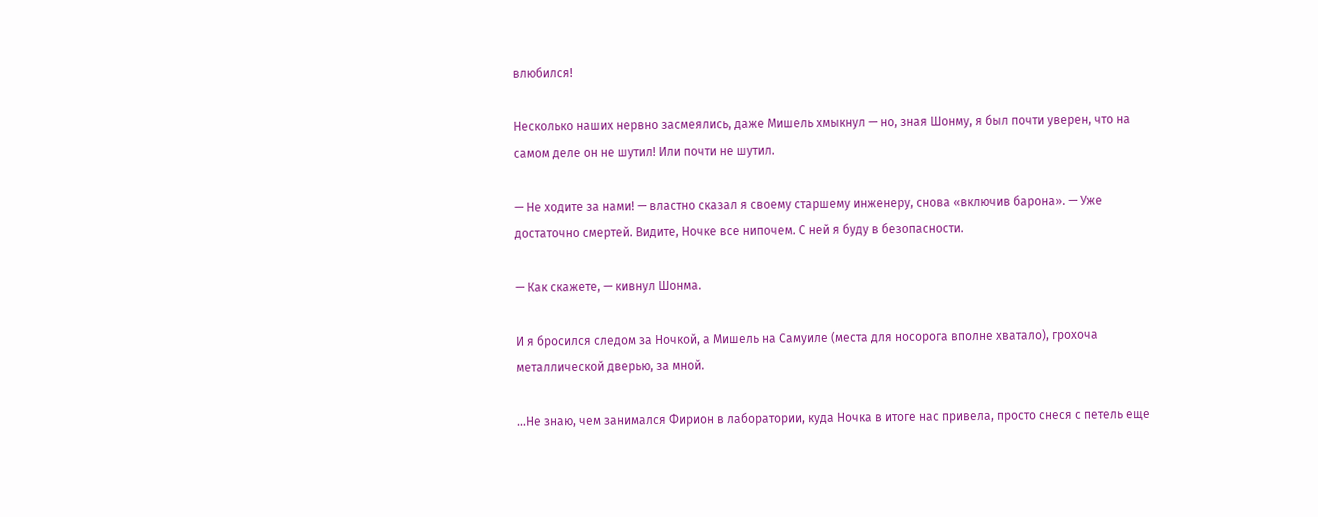влюбился!

Несколько наших нервно засмеялись, даже Мишель хмыкнул — но, зная Шонму, я был почти уверен, что на самом деле он не шутил! Или почти не шутил.

— Не ходите за нами! — властно сказал я своему старшему инженеру, снова «включив барона». — Уже достаточно смертей. Видите, Ночке все нипочем. С ней я буду в безопасности.

— Как скажете, — кивнул Шонма.

И я бросился следом за Ночкой, а Мишель на Самуиле (места для носорога вполне хватало), грохоча металлической дверью, за мной.

…Не знаю, чем занимался Фирион в лаборатории, куда Ночка в итоге нас привела, просто снеся с петель еще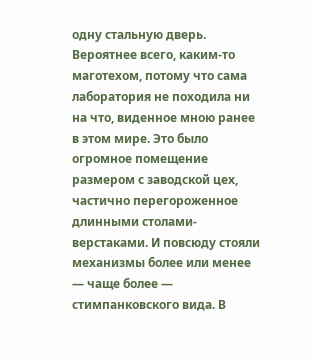одну стальную дверь. Вероятнее всего, каким-то маготехом, потому что сама лаборатория не походила ни на что, виденное мною ранее в этом мире. Это было огромное помещение размером с заводской цех, частично перегороженное длинными столами-верстаками. И повсюду стояли механизмы более или менее — чаще более — стимпанковского вида. В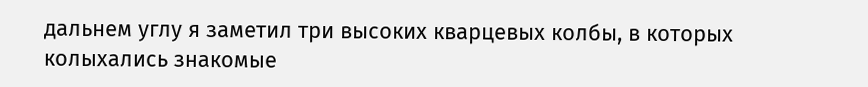дальнем углу я заметил три высоких кварцевых колбы, в которых колыхались знакомые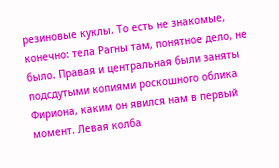резиновые куклы. То есть не знакомые, конечно: тела Рагны там, понятное дело, не было. Правая и центральная были заняты подсдутыми копиями роскошного облика Фириона, каким он явился нам в первый момент. Левая колба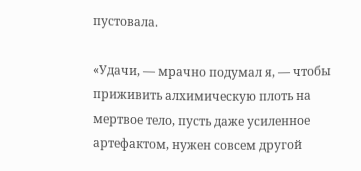пустовала.

«Удачи, — мрачно подумал я, — чтобы приживить алхимическую плоть на мертвое тело, пусть даже усиленное артефактом, нужен совсем другой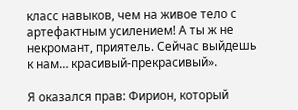класс навыков, чем на живое тело с артефактным усилением! А ты ж не некромант, приятель. Сейчас выйдешь к нам… красивый-прекрасивый».

Я оказался прав: Фирион, который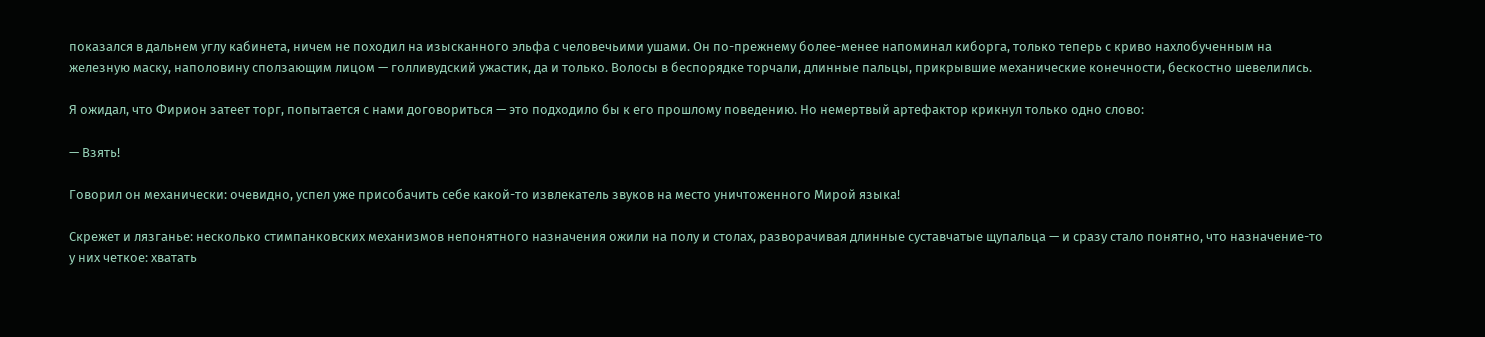показался в дальнем углу кабинета, ничем не походил на изысканного эльфа с человечьими ушами. Он по-прежнему более-менее напоминал киборга, только теперь с криво нахлобученным на железную маску, наполовину сползающим лицом — голливудский ужастик, да и только. Волосы в беспорядке торчали, длинные пальцы, прикрывшие механические конечности, бескостно шевелились.

Я ожидал, что Фирион затеет торг, попытается с нами договориться — это подходило бы к его прошлому поведению. Но немертвый артефактор крикнул только одно слово:

— Взять!

Говорил он механически: очевидно, успел уже присобачить себе какой-то извлекатель звуков на место уничтоженного Мирой языка!

Скрежет и лязганье: несколько стимпанковских механизмов непонятного назначения ожили на полу и столах, разворачивая длинные суставчатые щупальца — и сразу стало понятно, что назначение-то у них четкое: хватать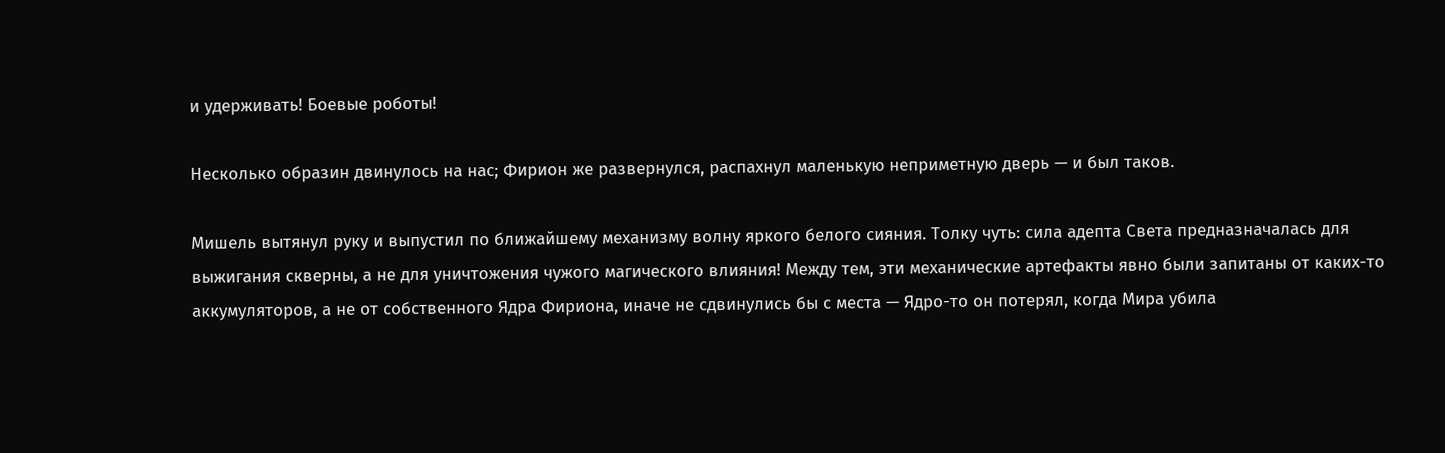и удерживать! Боевые роботы!

Несколько образин двинулось на нас; Фирион же развернулся, распахнул маленькую неприметную дверь — и был таков.

Мишель вытянул руку и выпустил по ближайшему механизму волну яркого белого сияния. Толку чуть: сила адепта Света предназначалась для выжигания скверны, а не для уничтожения чужого магического влияния! Между тем, эти механические артефакты явно были запитаны от каких-то аккумуляторов, а не от собственного Ядра Фириона, иначе не сдвинулись бы с места — Ядро-то он потерял, когда Мира убила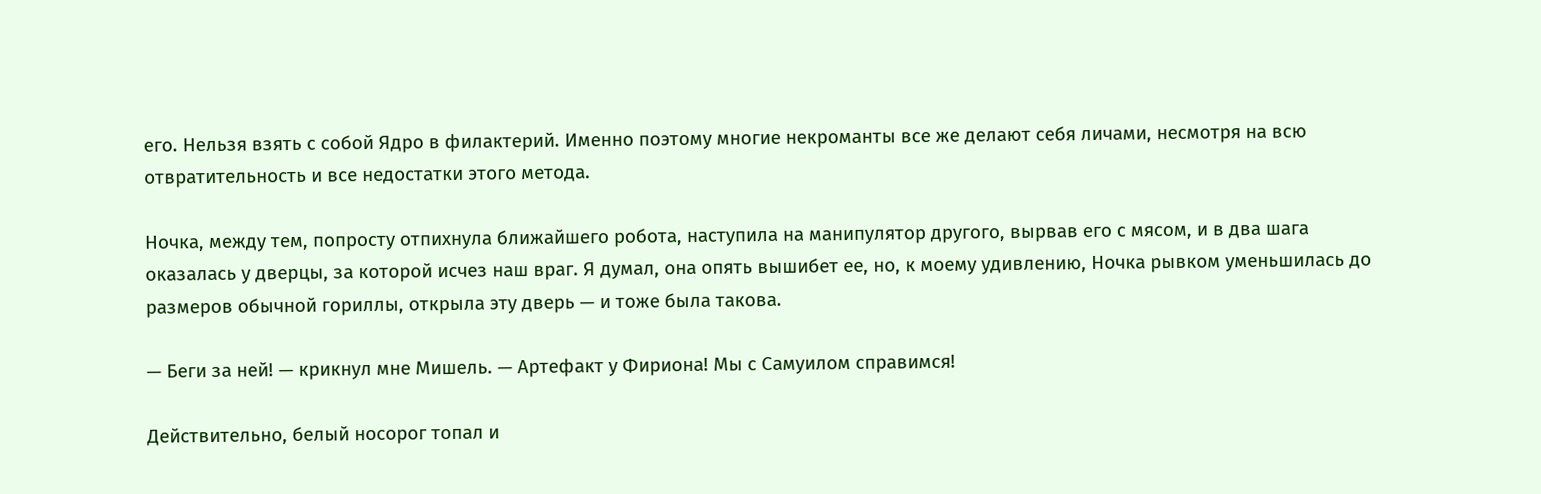его. Нельзя взять с собой Ядро в филактерий. Именно поэтому многие некроманты все же делают себя личами, несмотря на всю отвратительность и все недостатки этого метода.

Ночка, между тем, попросту отпихнула ближайшего робота, наступила на манипулятор другого, вырвав его с мясом, и в два шага оказалась у дверцы, за которой исчез наш враг. Я думал, она опять вышибет ее, но, к моему удивлению, Ночка рывком уменьшилась до размеров обычной гориллы, открыла эту дверь — и тоже была такова.

— Беги за ней! — крикнул мне Мишель. — Артефакт у Фириона! Мы с Самуилом справимся!

Действительно, белый носорог топал и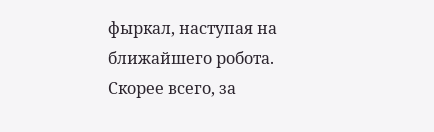фыркал, наступая на ближайшего робота. Скорее всего, за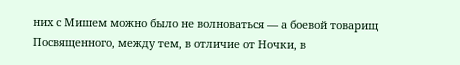них с Мишем можно было не волноваться — а боевой товарищ Посвященного, между тем, в отличие от Ночки, в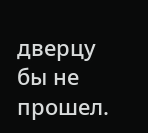дверцу бы не прошел.